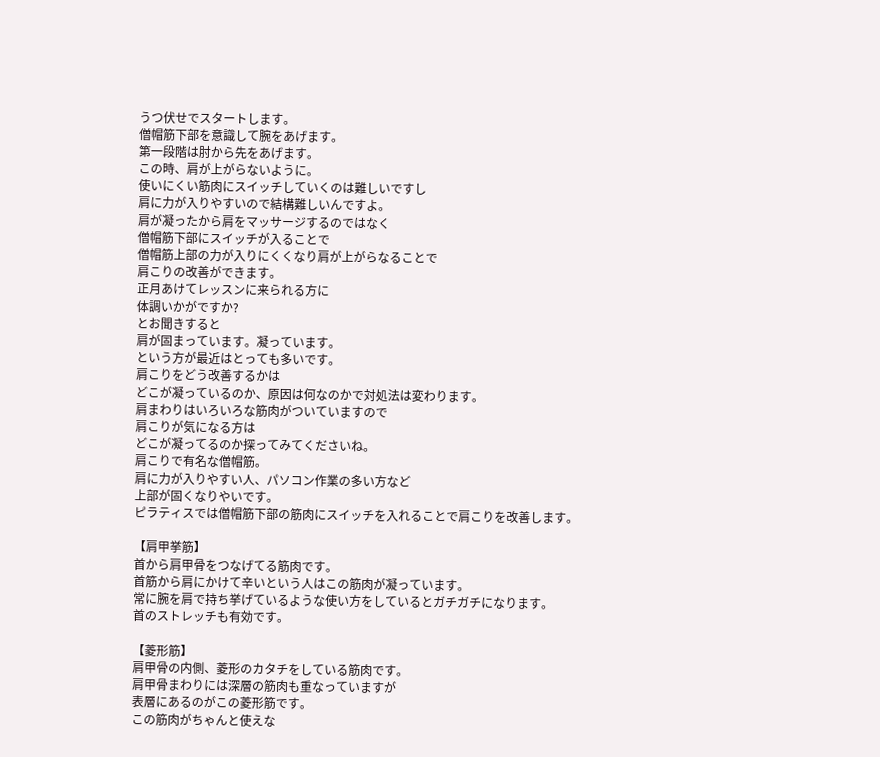うつ伏せでスタートします。
僧帽筋下部を意識して腕をあげます。
第一段階は肘から先をあげます。
この時、肩が上がらないように。
使いにくい筋肉にスイッチしていくのは難しいですし
肩に力が入りやすいので結構難しいんですよ。
肩が凝ったから肩をマッサージするのではなく
僧帽筋下部にスイッチが入ることで
僧帽筋上部の力が入りにくくなり肩が上がらなることで
肩こりの改善ができます。
正月あけてレッスンに来られる方に
体調いかがですか?
とお聞きすると
肩が固まっています。凝っています。
という方が最近はとっても多いです。
肩こりをどう改善するかは
どこが凝っているのか、原因は何なのかで対処法は変わります。
肩まわりはいろいろな筋肉がついていますので
肩こりが気になる方は
どこが凝ってるのか探ってみてくださいね。
肩こりで有名な僧帽筋。
肩に力が入りやすい人、パソコン作業の多い方など
上部が固くなりやいです。
ピラティスでは僧帽筋下部の筋肉にスイッチを入れることで肩こりを改善します。

【肩甲挙筋】
首から肩甲骨をつなげてる筋肉です。
首筋から肩にかけて辛いという人はこの筋肉が凝っています。
常に腕を肩で持ち挙げているような使い方をしているとガチガチになります。
首のストレッチも有効です。

【菱形筋】
肩甲骨の内側、菱形のカタチをしている筋肉です。
肩甲骨まわりには深層の筋肉も重なっていますが
表層にあるのがこの菱形筋です。
この筋肉がちゃんと使えな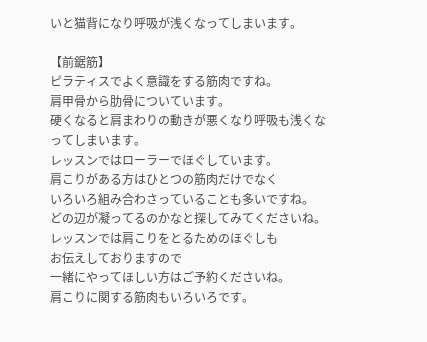いと猫背になり呼吸が浅くなってしまいます。

【前鋸筋】
ピラティスでよく意識をする筋肉ですね。
肩甲骨から肋骨についています。
硬くなると肩まわりの動きが悪くなり呼吸も浅くなってしまいます。
レッスンではローラーでほぐしています。
肩こりがある方はひとつの筋肉だけでなく
いろいろ組み合わさっていることも多いですね。
どの辺が凝ってるのかなと探してみてくださいね。
レッスンでは肩こりをとるためのほぐしも
お伝えしておりますので
一緒にやってほしい方はご予約くださいね。
肩こりに関する筋肉もいろいろです。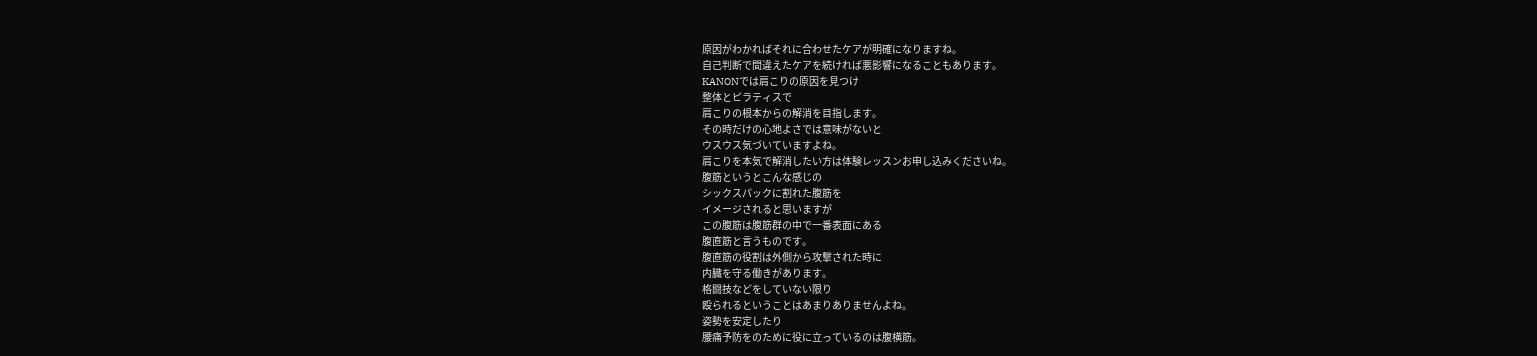原因がわかればそれに合わせたケアが明確になりますね。
自己判断で間違えたケアを続ければ悪影響になることもあります。
KANONでは肩こりの原因を見つけ
整体とピラティスで
肩こりの根本からの解消を目指します。
その時だけの心地よさでは意味がないと
ウスウス気づいていますよね。
肩こりを本気で解消したい方は体験レッスンお申し込みくださいね。
腹筋というとこんな感じの
シックスパックに割れた腹筋を
イメージされると思いますが
この腹筋は腹筋群の中で一番表面にある
腹直筋と言うものです。
腹直筋の役割は外側から攻撃された時に
内臓を守る働きがあります。
格闘技などをしていない限り
殴られるということはあまりありませんよね。
姿勢を安定したり
腰痛予防をのために役に立っているのは腹横筋。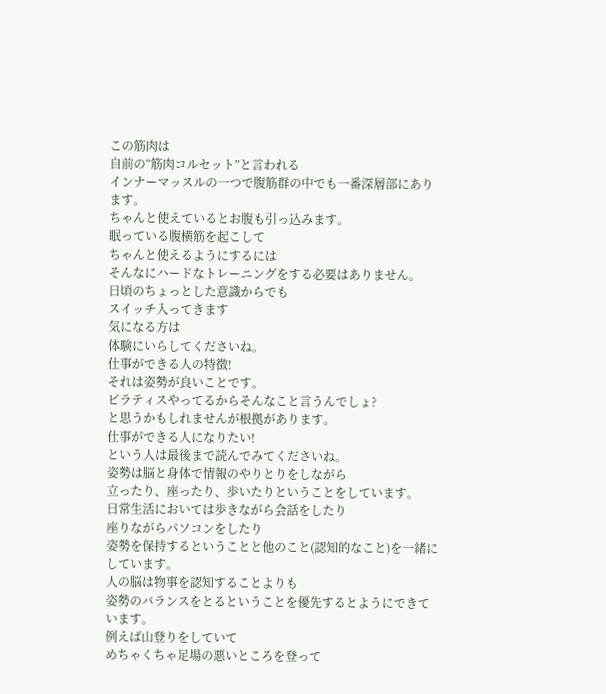この筋肉は
自前の“筋肉コルセット”と言われる
インナーマッスルの一つで腹筋群の中でも一番深層部にあります。
ちゃんと使えているとお腹も引っ込みます。
眠っている腹横筋を起こして
ちゃんと使えるようにするには
そんなにハードなトレーニングをする必要はありません。
日頃のちょっとした意識からでも
スイッチ入ってきます
気になる方は
体験にいらしてくださいね。
仕事ができる人の特徴!
それは姿勢が良いことです。
ピラティスやってるからそんなこと言うんでしょ?
と思うかもしれませんが根拠があります。
仕事ができる人になりたい!
という人は最後まで読んでみてくださいね。
姿勢は脳と身体で情報のやりとりをしながら
立ったり、座ったり、歩いたりということをしています。
日常生活においては歩きながら会話をしたり
座りながらパソコンをしたり
姿勢を保持するということと他のこと(認知的なこと)を一緒にしています。
人の脳は物事を認知することよりも
姿勢のバランスをとるということを優先するとようにできています。
例えば山登りをしていて
めちゃくちゃ足場の悪いところを登って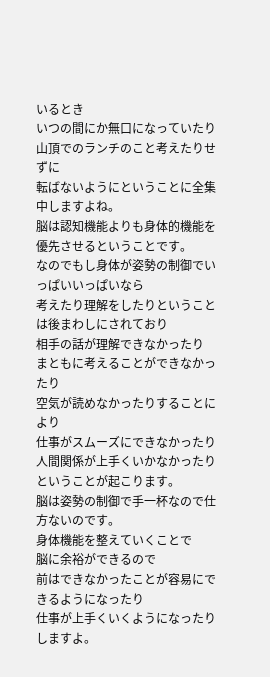いるとき
いつの間にか無口になっていたり
山頂でのランチのこと考えたりせずに
転ばないようにということに全集中しますよね。
脳は認知機能よりも身体的機能を優先させるということです。
なのでもし身体が姿勢の制御でいっぱいいっぱいなら
考えたり理解をしたりということは後まわしにされており
相手の話が理解できなかったり
まともに考えることができなかったり
空気が読めなかったりすることにより
仕事がスムーズにできなかったり
人間関係が上手くいかなかったり
ということが起こります。
脳は姿勢の制御で手一杯なので仕方ないのです。
身体機能を整えていくことで
脳に余裕ができるので
前はできなかったことが容易にできるようになったり
仕事が上手くいくようになったりしますよ。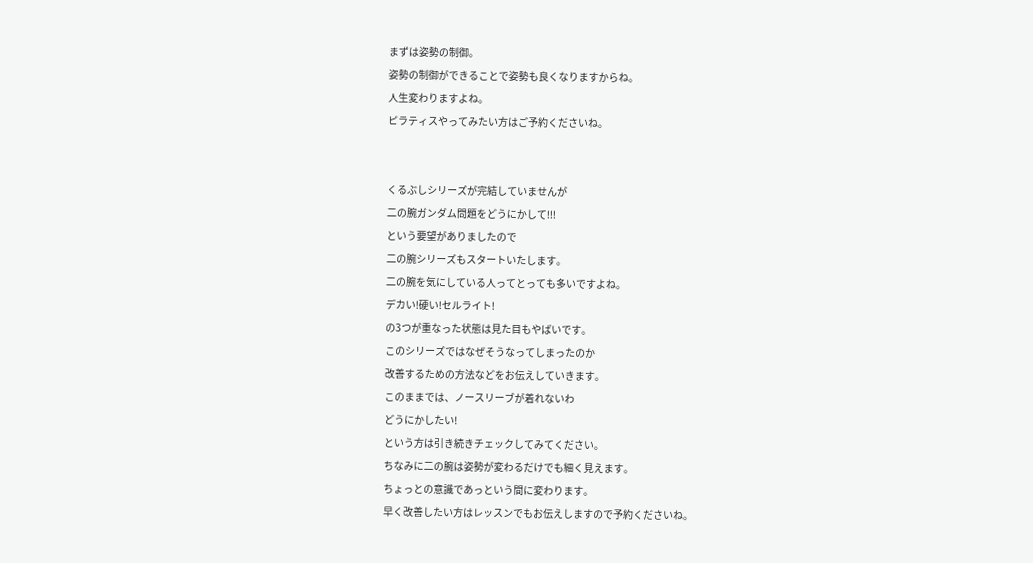まずは姿勢の制御。
姿勢の制御ができることで姿勢も良くなりますからね。
人生変わりますよね。
ピラティスやってみたい方はご予約くださいね。


くるぶしシリーズが完結していませんが
二の腕ガンダム問題をどうにかして!!!
という要望がありましたので
二の腕シリーズもスタートいたします。
二の腕を気にしている人ってとっても多いですよね。
デカい!硬い!セルライト!
の3つが重なった状態は見た目もやばいです。
このシリーズではなぜそうなってしまったのか
改善するための方法などをお伝えしていきます。
このままでは、ノースリーブが着れないわ
どうにかしたい!
という方は引き続きチェックしてみてください。
ちなみに二の腕は姿勢が変わるだけでも細く見えます。
ちょっとの意識であっという間に変わります。
早く改善したい方はレッスンでもお伝えしますので予約くださいね。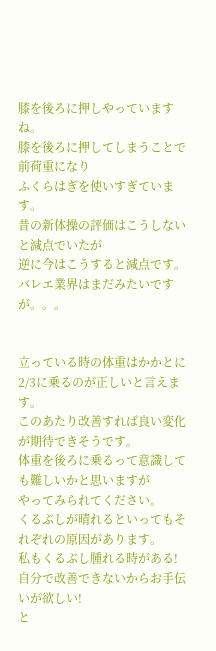膝を後ろに押しやっていますね。
膝を後ろに押してしまうことで前荷重になり
ふくらはぎを使いすぎています。
昔の新体操の評価はこうしないと減点でいたが
逆に今はこうすると減点です。
バレエ業界はまだみたいですが。。。


立っている時の体重はかかとに2/3に乗るのが正しいと言えます。
このあたり改善すれば良い変化が期待できそうです。
体重を後ろに乗るって意識しても難しいかと思いますが
やってみられてください。
くるぶしが晴れるといってもそれぞれの原因があります。
私もくるぶし腫れる時がある!
自分で改善できないからお手伝いが欲しい!
と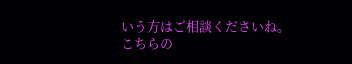いう方はご相談くださいね。
こちらの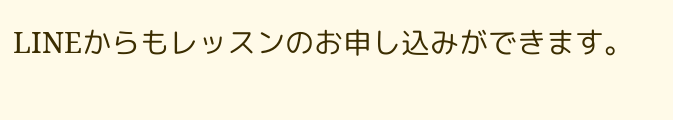LINEからもレッスンのお申し込みができます。